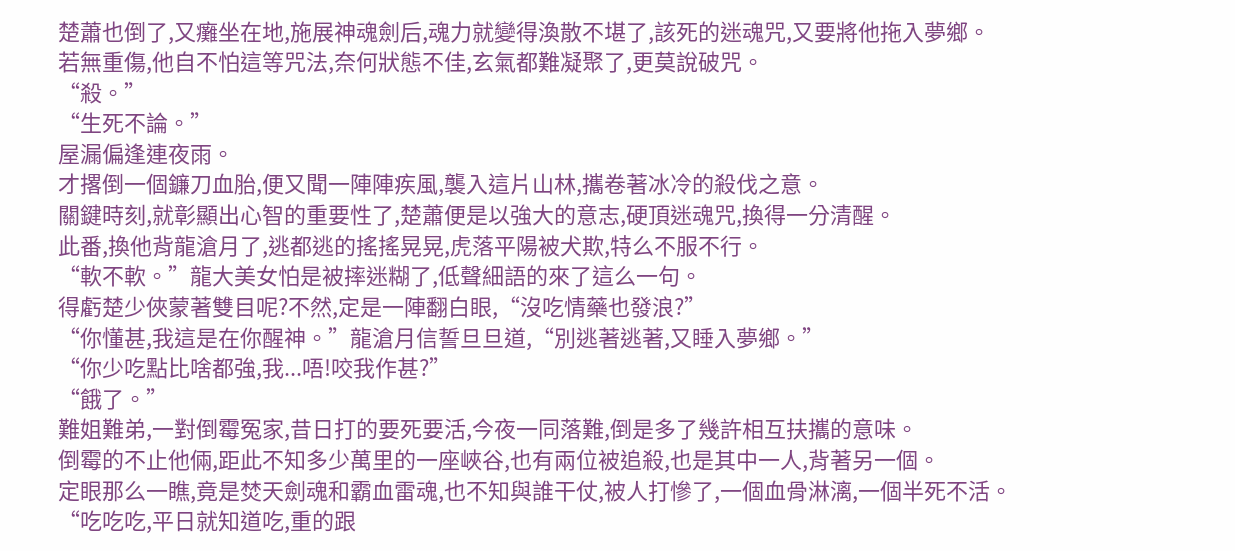楚蕭也倒了,又癱坐在地,施展神魂劍后,魂力就變得渙散不堪了,該死的迷魂咒,又要將他拖入夢鄉。
若無重傷,他自不怕這等咒法,奈何狀態不佳,玄氣都難凝聚了,更莫說破咒。
“殺。”
“生死不論。”
屋漏偏逢連夜雨。
才撂倒一個鐮刀血胎,便又聞一陣陣疾風,襲入這片山林,攜卷著冰冷的殺伐之意。
關鍵時刻,就彰顯出心智的重要性了,楚蕭便是以強大的意志,硬頂迷魂咒,換得一分清醒。
此番,換他背龍滄月了,逃都逃的搖搖晃晃,虎落平陽被犬欺,特么不服不行。
“軟不軟。”龍大美女怕是被摔迷糊了,低聲細語的來了這么一句。
得虧楚少俠蒙著雙目呢?不然,定是一陣翻白眼,“沒吃情藥也發浪?”
“你懂甚,我這是在你醒神。”龍滄月信誓旦旦道,“別逃著逃著,又睡入夢鄉。”
“你少吃點比啥都強,我...唔!咬我作甚?”
“餓了。”
難姐難弟,一對倒霉冤家,昔日打的要死要活,今夜一同落難,倒是多了幾許相互扶攜的意味。
倒霉的不止他倆,距此不知多少萬里的一座峽谷,也有兩位被追殺,也是其中一人,背著另一個。
定眼那么一瞧,竟是焚天劍魂和霸血雷魂,也不知與誰干仗,被人打慘了,一個血骨淋漓,一個半死不活。
“吃吃吃,平日就知道吃,重的跟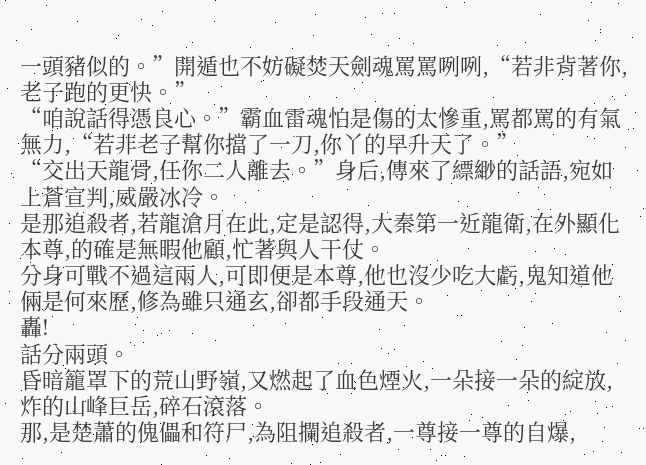一頭豬似的。”開遁也不妨礙焚天劍魂罵罵咧咧,“若非背著你,老子跑的更快。”
“咱說話得憑良心。”霸血雷魂怕是傷的太慘重,罵都罵的有氣無力,“若非老子幫你擋了一刀,你丫的早升天了。”
“交出天龍骨,任你二人離去。”身后,傳來了縹緲的話語,宛如上蒼宣判,威嚴冰冷。
是那追殺者,若龍滄月在此,定是認得,大秦第一近龍衛,在外顯化本尊,的確是無暇他顧,忙著與人干仗。
分身可戰不過這兩人,可即便是本尊,他也沒少吃大虧,鬼知道他倆是何來歷,修為雖只通玄,卻都手段通天。
轟!
話分兩頭。
昏暗籠罩下的荒山野嶺,又燃起了血色煙火,一朵接一朵的綻放,炸的山峰巨岳,碎石滾落。
那,是楚蕭的傀儡和符尸,為阻攔追殺者,一尊接一尊的自爆,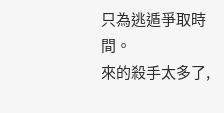只為逃遁爭取時間。
來的殺手太多了,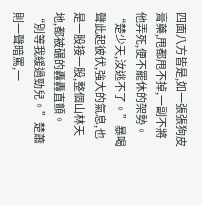四面八方皆是,如一張張狗皮膏藥,甩都甩不掉,一副不將他弄死,便不罷休的架勢。
“楚少天,汝逃不了。”暴喝聲此起彼伏,強大的氣息,也是一股接一股,整個山林天地,都被碾的轟轟直顫。
“別等我緩過勁兒。”楚蕭則一聲暗罵,一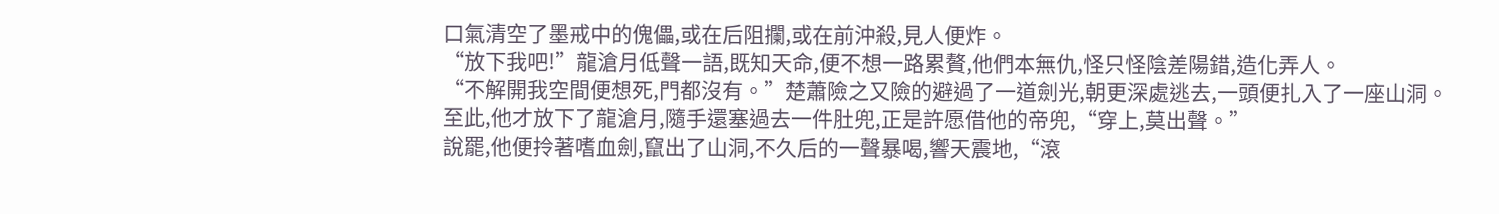口氣清空了墨戒中的傀儡,或在后阻攔,或在前沖殺,見人便炸。
“放下我吧!”龍滄月低聲一語,既知天命,便不想一路累贅,他們本無仇,怪只怪陰差陽錯,造化弄人。
“不解開我空間便想死,門都沒有。”楚蕭險之又險的避過了一道劍光,朝更深處逃去,一頭便扎入了一座山洞。
至此,他才放下了龍滄月,隨手還塞過去一件肚兜,正是許愿借他的帝兜,“穿上,莫出聲。”
說罷,他便拎著嗜血劍,竄出了山洞,不久后的一聲暴喝,響天震地,“滾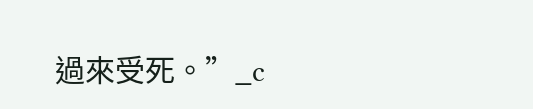過來受死。”_c